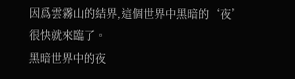因爲雲霧山的結界,這個世界中黑暗的‘夜’很快就來臨了。
黑暗世界中的夜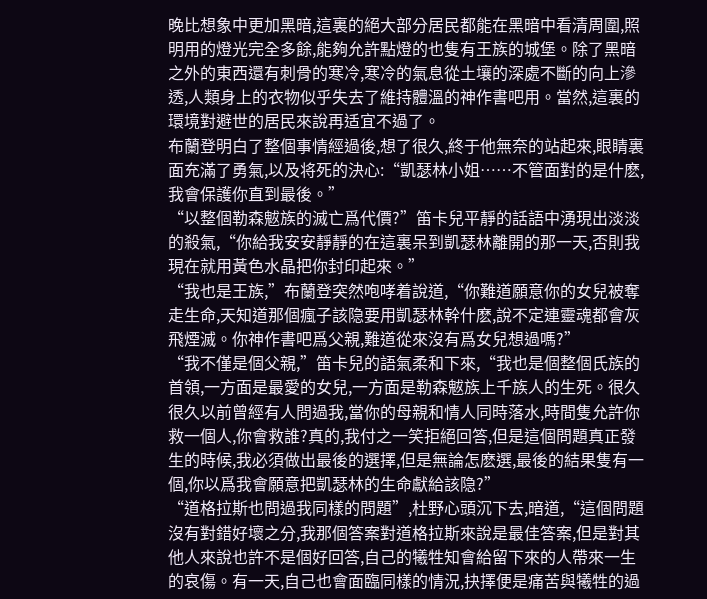晚比想象中更加黑暗,這裏的絕大部分居民都能在黑暗中看清周圍,照明用的燈光完全多餘,能夠允許點燈的也隻有王族的城堡。除了黑暗之外的東西還有刺骨的寒冷,寒冷的氣息從土壤的深處不斷的向上滲透,人類身上的衣物似乎失去了維持體溫的神作書吧用。當然,這裏的環境對避世的居民來說再适宜不過了。
布蘭登明白了整個事情經過後,想了很久,終于他無奈的站起來,眼睛裏面充滿了勇氣,以及将死的決心:“凱瑟林小姐……不管面對的是什麽,我會保護你直到最後。”
“以整個勒森魃族的滅亡爲代價?”笛卡兒平靜的話語中湧現出淡淡的殺氣,“你給我安安靜靜的在這裏呆到凱瑟林離開的那一天,否則我現在就用黃色水晶把你封印起來。”
“我也是王族,”布蘭登突然咆哮着說道,“你難道願意你的女兒被奪走生命,天知道那個瘋子該隐要用凱瑟林幹什麽,說不定連靈魂都會灰飛煙滅。你神作書吧爲父親,難道從來沒有爲女兒想過嗎?”
“我不僅是個父親,”笛卡兒的語氣柔和下來,“我也是個整個氏族的首領,一方面是最愛的女兒,一方面是勒森魃族上千族人的生死。很久很久以前曾經有人問過我,當你的母親和情人同時落水,時間隻允許你救一個人,你會救誰?真的,我付之一笑拒絕回答,但是這個問題真正發生的時候,我必須做出最後的選擇,但是無論怎麽選,最後的結果隻有一個,你以爲我會願意把凱瑟林的生命獻給該隐?”
“道格拉斯也問過我同樣的問題”,杜野心頭沉下去,暗道,“這個問題沒有對錯好壞之分,我那個答案對道格拉斯來說是最佳答案,但是對其他人來說也許不是個好回答,自己的犧牲知會給留下來的人帶來一生的哀傷。有一天,自己也會面臨同樣的情況,抉擇便是痛苦與犧牲的過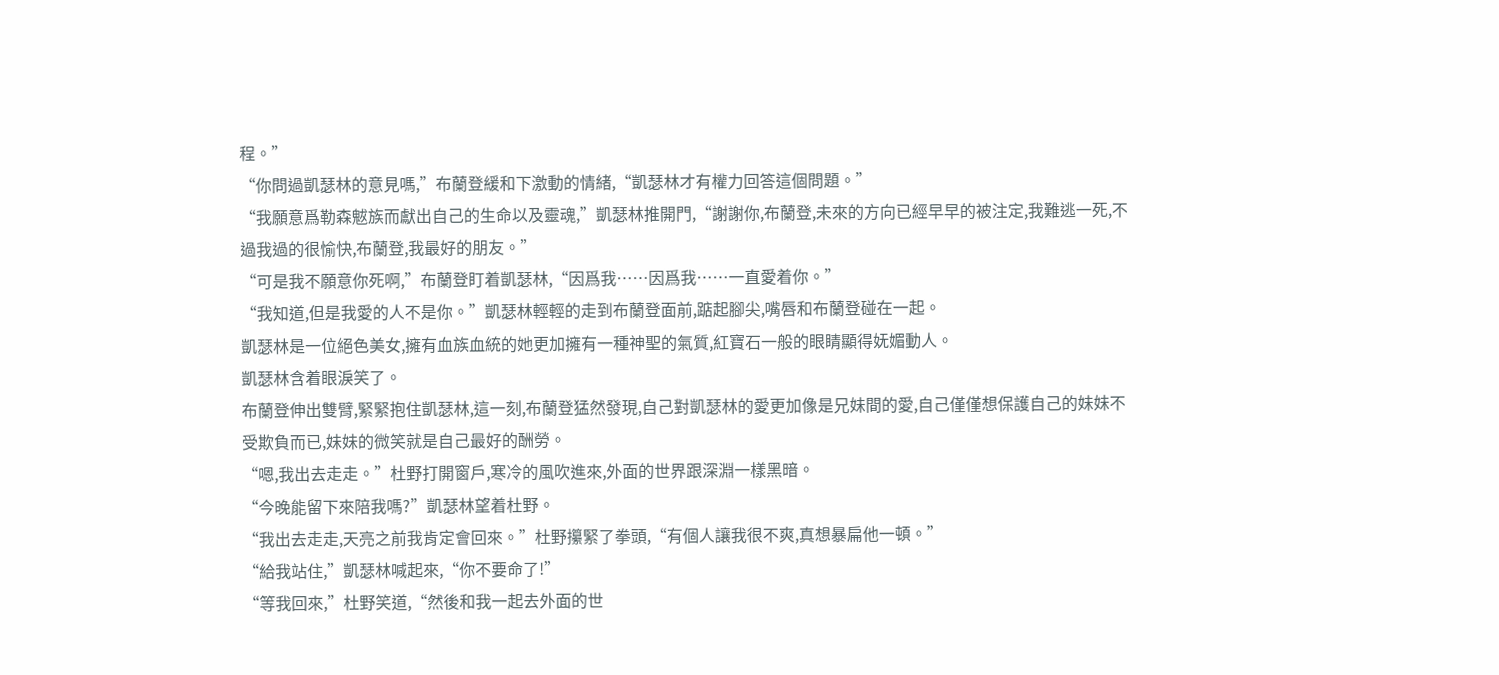程。”
“你問過凱瑟林的意見嗎,”布蘭登緩和下激動的情緒,“凱瑟林才有權力回答這個問題。”
“我願意爲勒森魃族而獻出自己的生命以及靈魂,”凱瑟林推開門,“謝謝你,布蘭登,未來的方向已經早早的被注定,我難逃一死,不過我過的很愉快,布蘭登,我最好的朋友。”
“可是我不願意你死啊,”布蘭登盯着凱瑟林,“因爲我……因爲我……一直愛着你。”
“我知道,但是我愛的人不是你。”凱瑟林輕輕的走到布蘭登面前,踮起腳尖,嘴唇和布蘭登碰在一起。
凱瑟林是一位絕色美女,擁有血族血統的她更加擁有一種神聖的氣質,紅寶石一般的眼睛顯得妩媚動人。
凱瑟林含着眼淚笑了。
布蘭登伸出雙臂,緊緊抱住凱瑟林,這一刻,布蘭登猛然發現,自己對凱瑟林的愛更加像是兄妹間的愛,自己僅僅想保護自己的妹妹不受欺負而已,妹妹的微笑就是自己最好的酬勞。
“嗯,我出去走走。”杜野打開窗戶,寒冷的風吹進來,外面的世界跟深淵一樣黑暗。
“今晚能留下來陪我嗎?”凱瑟林望着杜野。
“我出去走走,天亮之前我肯定會回來。”杜野攥緊了拳頭,“有個人讓我很不爽,真想暴扁他一頓。”
“給我站住,”凱瑟林喊起來,“你不要命了!”
“等我回來,”杜野笑道,“然後和我一起去外面的世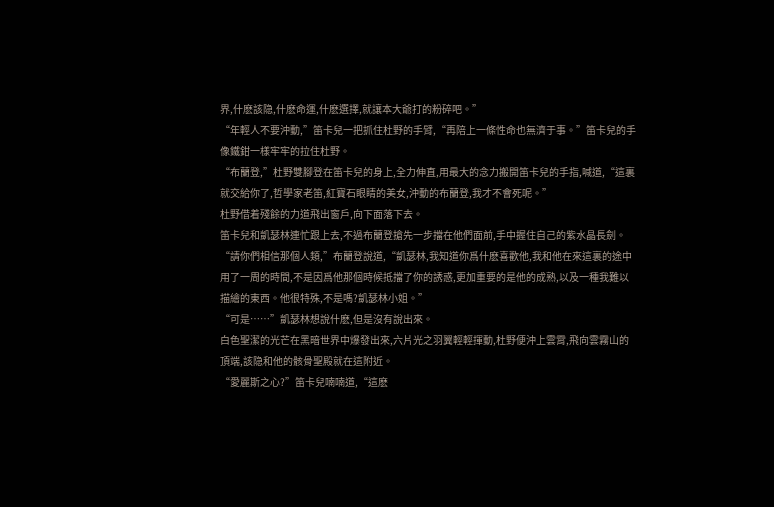界,什麽該隐,什麽命運,什麽選擇,就讓本大爺打的粉碎吧。”
“年輕人不要沖動,”笛卡兒一把抓住杜野的手臂,“再陪上一條性命也無濟于事。”笛卡兒的手像鐵鉗一樣牢牢的拉住杜野。
“布蘭登,”杜野雙腳登在笛卡兒的身上,全力伸直,用最大的念力搬開笛卡兒的手指,喊道,“這裏就交給你了,哲學家老笛,紅寶石眼睛的美女,沖動的布蘭登,我才不會死呢。”
杜野借着殘餘的力道飛出窗戶,向下面落下去。
笛卡兒和凱瑟林連忙跟上去,不過布蘭登搶先一步擋在他們面前,手中握住自己的紫水晶長劍。
“請你們相信那個人類,”布蘭登說道,“凱瑟林,我知道你爲什麽喜歡他,我和他在來這裏的途中用了一周的時間,不是因爲他那個時候抵擋了你的誘惑,更加重要的是他的成熟,以及一種我難以描繪的東西。他很特殊,不是嗎?凱瑟林小姐。”
“可是……”凱瑟林想說什麽,但是沒有說出來。
白色聖潔的光芒在黑暗世界中爆發出來,六片光之羽翼輕輕揮動,杜野便沖上雲霄,飛向雲霧山的頂端,該隐和他的骸骨聖殿就在這附近。
“愛麗斯之心?”笛卡兒喃喃道,“這麽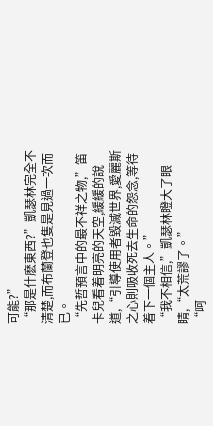可能?”
“那是什麽東西?”凱瑟林完全不清楚,而布蘭登也隻是見過一次而已。
“先哲預言中的最不祥之物,”笛卡兒看着明亮的天空,緩緩的說道,“引導使用者毀滅世界,愛麗斯之心則吸收死去生命的怨念,等待着下一個主人。”
“我不相信,”凱瑟林瞪大了眼睛,“太荒謬了。”
“呵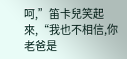呵,”笛卡兒笑起來,“我也不相信,你老爸是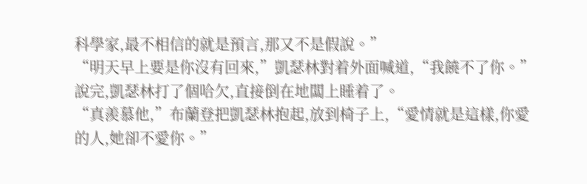科學家,最不相信的就是預言,那又不是假說。”
“明天早上要是你沒有回來,”凱瑟林對着外面喊道,“我饒不了你。”說完,凱瑟林打了個哈欠,直接倒在地闆上睡着了。
“真羨慕他,”布蘭登把凱瑟林抱起,放到椅子上,“愛情就是這樣,你愛的人,她卻不愛你。”